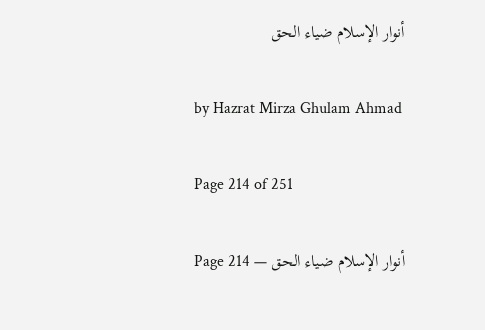أنوار الإسلام ضياء الحق

by Hazrat Mirza Ghulam Ahmad

Page 214 of 251

أنوار الإسلام ضياء الحق — Page 214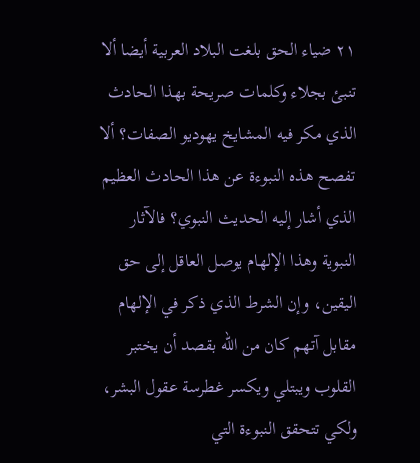۲۱ ضياء الحق بلغت البلاد العربية أيضا ألا تنبئ بجلاء وكلمات صريحة بهذا الحادث الذي مكر فيه المشايخ يهوديو الصفات؟ ألا تفصح هذه النبوءة عن هذا الحادث العظيم الذي أشار إليه الحديث النبوي؟ فالآثار النبوية وهذا الإلهام يوصل العاقل إلى حق اليقين، وإن الشرط الذي ذكر في الإلهام مقابل آتهم كان من الله بقصد أن يختبر القلوب ويبتلي ويكسر غطرسة عقول البشر، ولكي تتحقق النبوءة التي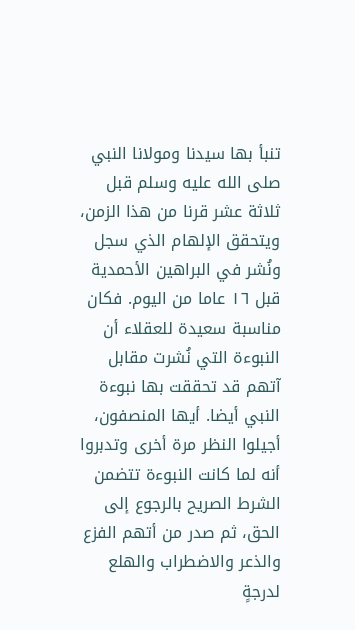تنبأ بها سيدنا ومولانا النبي صلى الله عليه وسلم قبل ثلاثة عشر قرنا من هذا الزمن، ويتحقق الإلهام الذي سجل ونُشر في البراهين الأحمدية قبل ١٦ عاما من اليوم. فكان مناسبة سعيدة للعقلاء أن النبوءة التي نُشرت مقابل آتهم قد تحققت بها نبوءة النبي أيضا. أيها المنصفون، أجيلوا النظر مرة أخرى وتدبروا أنه لما كانت النبوءة تتضمن الشرط الصريح بالرجوع إلى الحق، ثم صدر من أتهم الفزع والذعر والاضطراب والهلع لدرجةٍ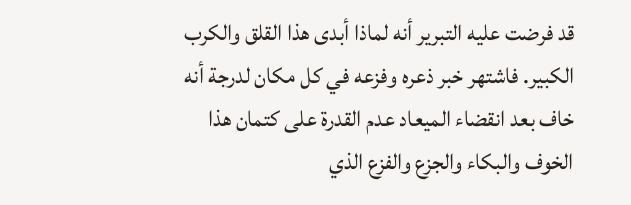قد فرضت عليه التبرير أنه لماذا أبدى هذا القلق والكرب الكبير. فاشتهر خبر ذعره وفزعه في كل مكان لدرجة أنه خاف بعد انقضاء الميعاد عدم القدرة على كتمان هذا الخوف والبكاء والجزع والفزع الذي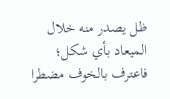ظل يصدر منه خلال الميعاد بأي شكل؛ فاعترف بالخوف مضطرا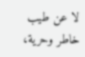لا عن طيب خاطر وحرية،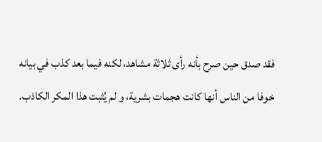فقد صدق حين صرح بأنه رأى ثلاثة مشاهد، لكنه فيما بعد كذب في بيانه خوفا من الناس أنها كانت هجمات بشرية، و لم يُثبت هذا المكر الكاذب.